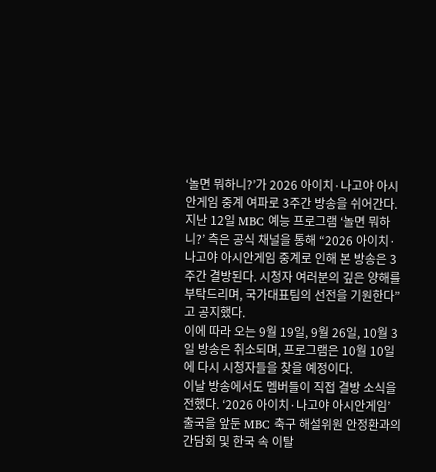‘놀면 뭐하니?’가 2026 아이치·나고야 아시안게임 중계 여파로 3주간 방송을 쉬어간다.
지난 12일 MBC 예능 프로그램 ‘놀면 뭐하니?’ 측은 공식 채널을 통해 “2026 아이치·나고야 아시안게임 중계로 인해 본 방송은 3주간 결방된다. 시청자 여러분의 깊은 양해를 부탁드리며, 국가대표팀의 선전을 기원한다”고 공지했다.
이에 따라 오는 9월 19일, 9월 26일, 10월 3일 방송은 취소되며, 프로그램은 10월 10일에 다시 시청자들을 찾을 예정이다.
이날 방송에서도 멤버들이 직접 결방 소식을 전했다. ‘2026 아이치·나고야 아시안게임’ 출국을 앞둔 MBC 축구 해설위원 안정환과의 간담회 및 한국 속 이탈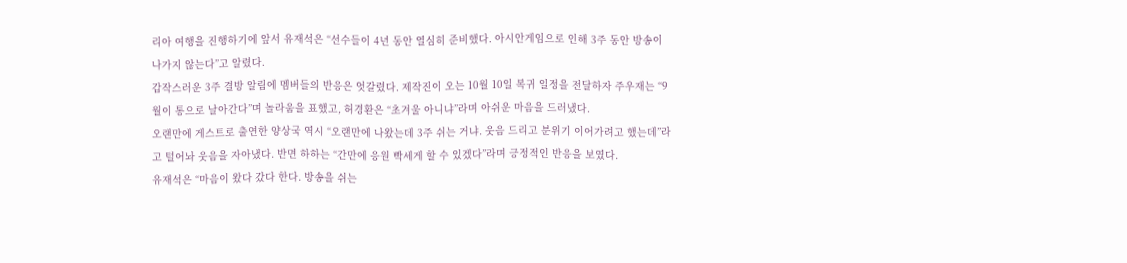리아 여행을 진행하기에 앞서 유재석은 “선수들이 4년 동안 열심히 준비했다. 아시안게임으로 인해 3주 동안 방송이 나가지 않는다”고 알렸다.
갑작스러운 3주 결방 알림에 멤버들의 반응은 엇갈렸다. 제작진이 오는 10월 10일 복귀 일정을 전달하자 주우재는 “9월이 통으로 날아간다”며 놀라움을 표했고, 허경환은 “초겨울 아니냐”라며 아쉬운 마음을 드러냈다.
오랜만에 게스트로 출연한 양상국 역시 “오랜만에 나왔는데 3주 쉬는 거냐. 웃음 드리고 분위기 이어가려고 했는데”라고 털어놔 웃음을 자아냈다. 반면 하하는 “간만에 응원 빡세게 할 수 있겠다”라며 긍정적인 반응을 보였다.
유재석은 “마음이 왔다 갔다 한다. 방송을 쉬는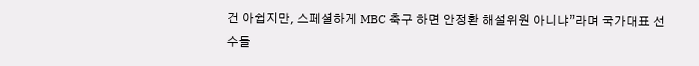건 아쉽지만, 스페셜하게 MBC 축구 하면 안정환 해설위원 아니냐”라며 국가대표 선수들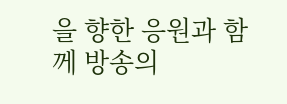을 향한 응원과 함께 방송의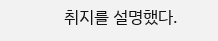취지를 설명했다.